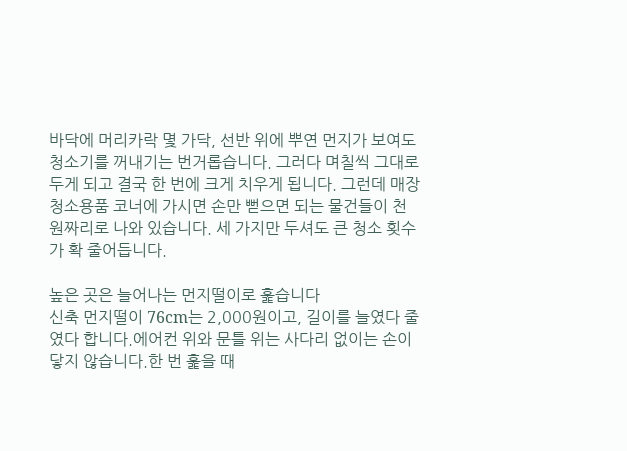바닥에 머리카락 몇 가닥, 선반 위에 뿌연 먼지가 보여도 청소기를 꺼내기는 번거롭습니다. 그러다 며칠씩 그대로 두게 되고 결국 한 번에 크게 치우게 됩니다. 그런데 매장 청소용품 코너에 가시면 손만 뻗으면 되는 물건들이 천 원짜리로 나와 있습니다. 세 가지만 두셔도 큰 청소 횟수가 확 줄어듭니다.

높은 곳은 늘어나는 먼지떨이로 훑습니다
신축 먼지떨이 76cm는 2,000원이고, 길이를 늘였다 줄였다 합니다.에어컨 위와 문틀 위는 사다리 없이는 손이 닿지 않습니다.한 번 훑을 때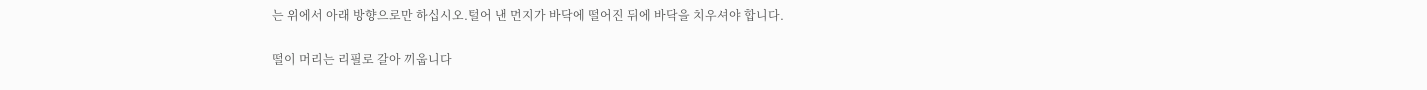는 위에서 아래 방향으로만 하십시오.털어 낸 먼지가 바닥에 떨어진 뒤에 바닥을 치우셔야 합니다.

떨이 머리는 리필로 갈아 끼웁니다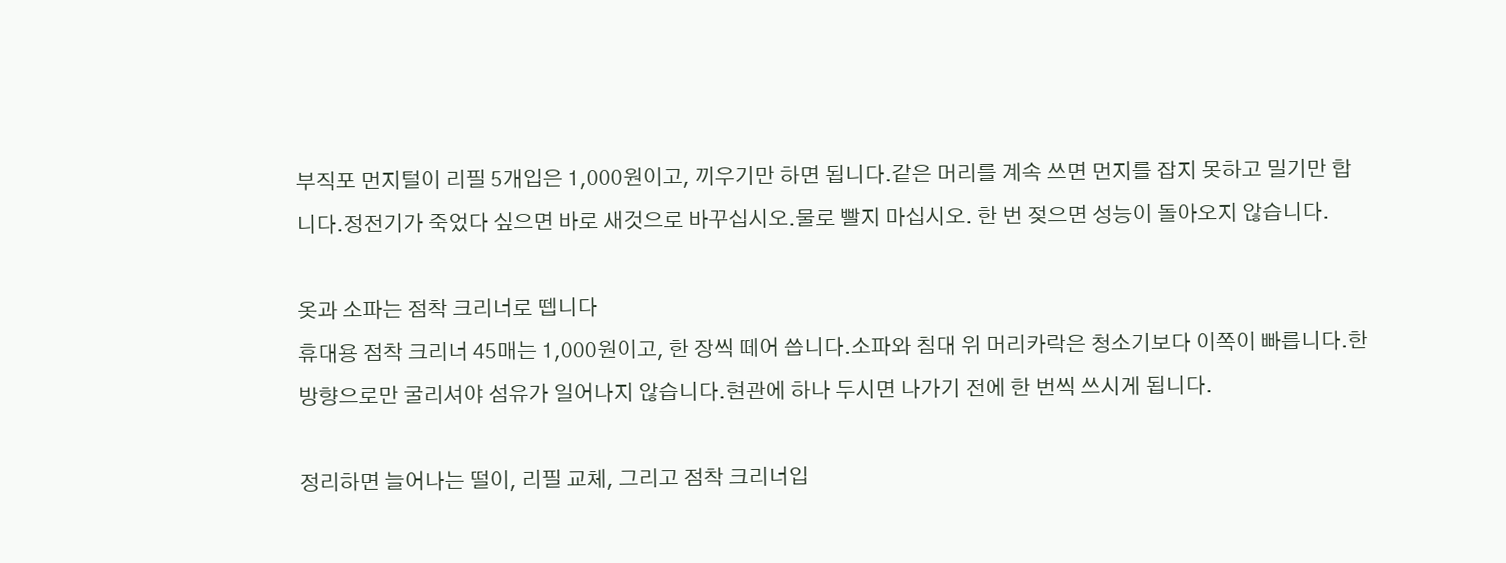부직포 먼지털이 리필 5개입은 1,000원이고, 끼우기만 하면 됩니다.같은 머리를 계속 쓰면 먼지를 잡지 못하고 밀기만 합니다.정전기가 죽었다 싶으면 바로 새것으로 바꾸십시오.물로 빨지 마십시오. 한 번 젖으면 성능이 돌아오지 않습니다.

옷과 소파는 점착 크리너로 뗍니다
휴대용 점착 크리너 45매는 1,000원이고, 한 장씩 떼어 씁니다.소파와 침대 위 머리카락은 청소기보다 이쪽이 빠릅니다.한 방향으로만 굴리셔야 섬유가 일어나지 않습니다.현관에 하나 두시면 나가기 전에 한 번씩 쓰시게 됩니다.

정리하면 늘어나는 떨이, 리필 교체, 그리고 점착 크리너입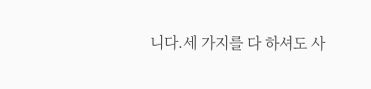니다.세 가지를 다 하셔도 사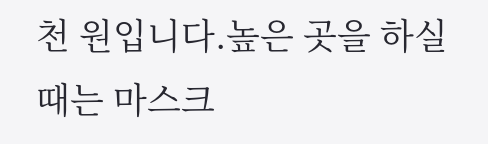천 원입니다.높은 곳을 하실 때는 마스크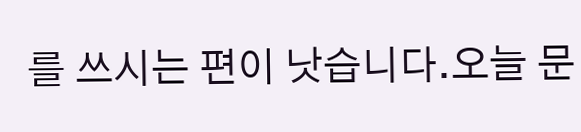를 쓰시는 편이 낫습니다.오늘 문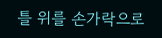틀 위를 손가락으로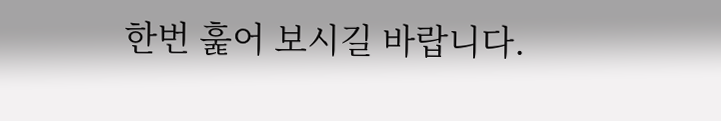한번 훑어 보시길 바랍니다.